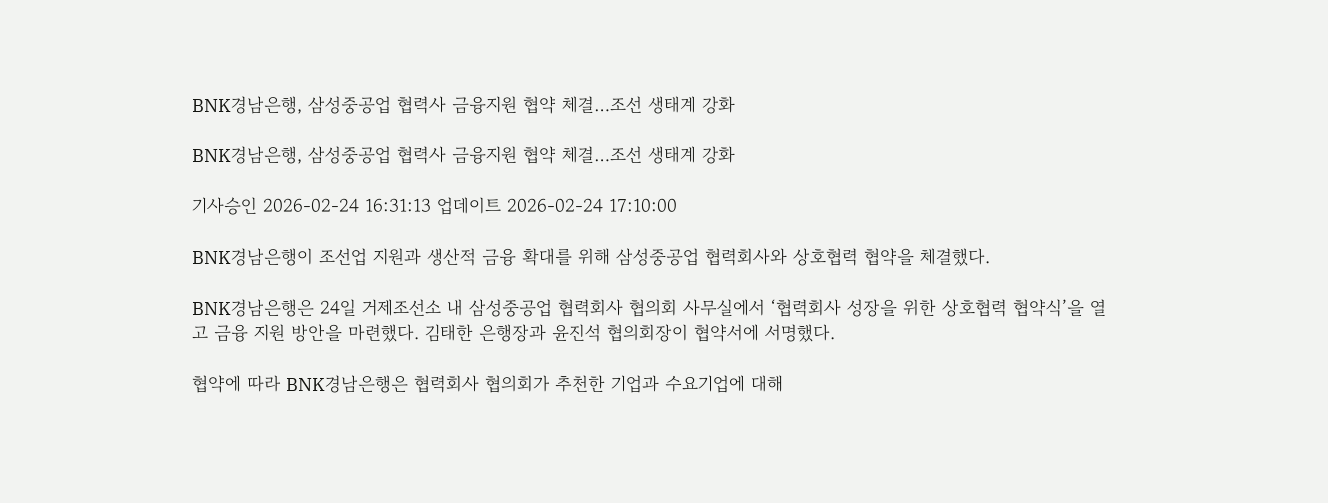BNK경남은행, 삼성중공업 협력사 금융지원 협약 체결…조선 생태계 강화

BNK경남은행, 삼성중공업 협력사 금융지원 협약 체결…조선 생태계 강화

기사승인 2026-02-24 16:31:13 업데이트 2026-02-24 17:10:00

BNK경남은행이 조선업 지원과 생산적 금융 확대를 위해 삼성중공업 협력회사와 상호협력 협약을 체결했다.

BNK경남은행은 24일 거제조선소 내 삼성중공업 협력회사 협의회 사무실에서 ‘협력회사 성장을 위한 상호협력 협약식’을 열고 금융 지원 방안을 마련했다. 김태한 은행장과 윤진석 협의회장이 협약서에 서명했다.

협약에 따라 BNK경남은행은 협력회사 협의회가 추천한 기업과 수요기업에 대해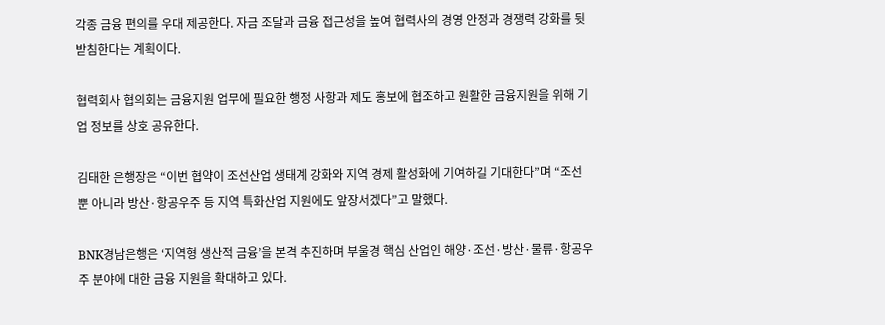각종 금융 편의를 우대 제공한다. 자금 조달과 금융 접근성을 높여 협력사의 경영 안정과 경쟁력 강화를 뒷받침한다는 계획이다.

협력회사 협의회는 금융지원 업무에 필요한 행정 사항과 제도 홍보에 협조하고 원활한 금융지원을 위해 기업 정보를 상호 공유한다.

김태한 은행장은 “이번 협약이 조선산업 생태계 강화와 지역 경제 활성화에 기여하길 기대한다”며 “조선뿐 아니라 방산·항공우주 등 지역 특화산업 지원에도 앞장서겠다”고 말했다.

BNK경남은행은 ‘지역형 생산적 금융’을 본격 추진하며 부울경 핵심 산업인 해양·조선·방산·물류·항공우주 분야에 대한 금융 지원을 확대하고 있다.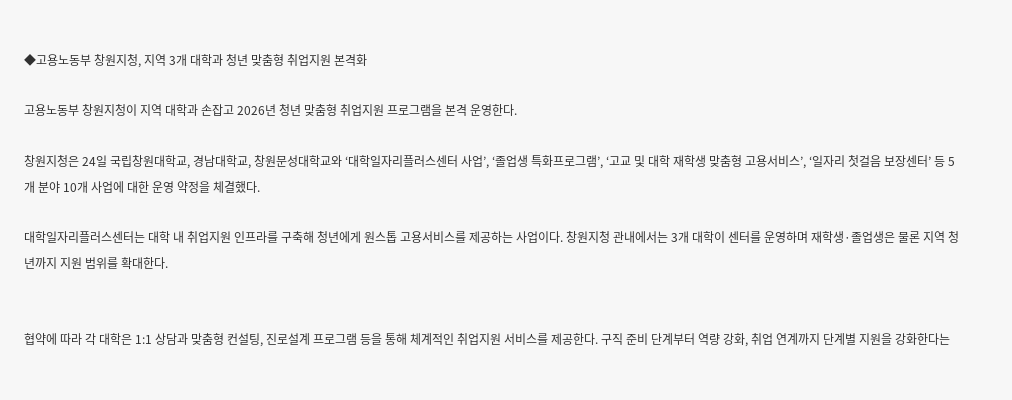◆고용노동부 창원지청, 지역 3개 대학과 청년 맞춤형 취업지원 본격화

고용노동부 창원지청이 지역 대학과 손잡고 2026년 청년 맞춤형 취업지원 프로그램을 본격 운영한다.

창원지청은 24일 국립창원대학교, 경남대학교, 창원문성대학교와 ‘대학일자리플러스센터 사업’, ‘졸업생 특화프로그램’, ‘고교 및 대학 재학생 맞춤형 고용서비스’, ‘일자리 첫걸음 보장센터’ 등 5개 분야 10개 사업에 대한 운영 약정을 체결했다.

대학일자리플러스센터는 대학 내 취업지원 인프라를 구축해 청년에게 원스톱 고용서비스를 제공하는 사업이다. 창원지청 관내에서는 3개 대학이 센터를 운영하며 재학생·졸업생은 물론 지역 청년까지 지원 범위를 확대한다.


협약에 따라 각 대학은 1:1 상담과 맞춤형 컨설팅, 진로설계 프로그램 등을 통해 체계적인 취업지원 서비스를 제공한다. 구직 준비 단계부터 역량 강화, 취업 연계까지 단계별 지원을 강화한다는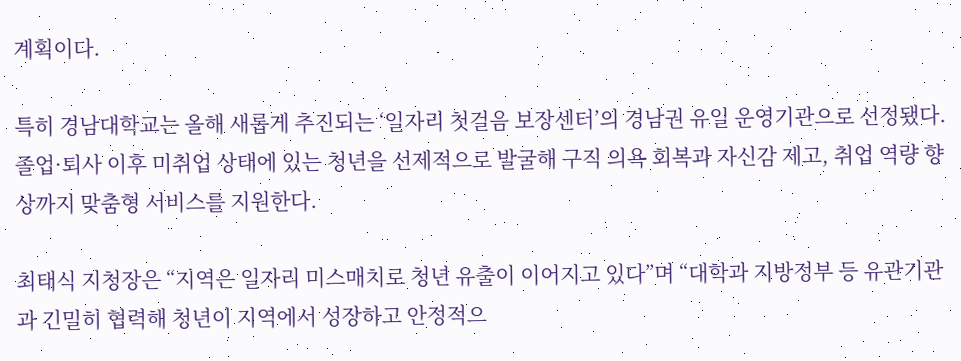계획이다.

특히 경남대학교는 올해 새롭게 추진되는 ‘일자리 첫걸음 보장센터’의 경남권 유일 운영기관으로 선정됐다. 졸업·퇴사 이후 미취업 상태에 있는 청년을 선제적으로 발굴해 구직 의욕 회복과 자신감 제고, 취업 역량 향상까지 맞춤형 서비스를 지원한다.

최태식 지청장은 “지역은 일자리 미스매치로 청년 유출이 이어지고 있다”며 “대학과 지방정부 등 유관기관과 긴밀히 협력해 청년이 지역에서 성장하고 안정적으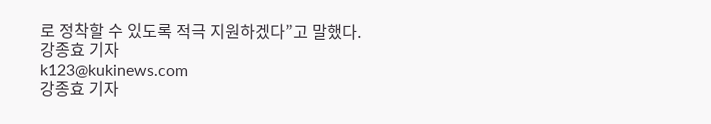로 정착할 수 있도록 적극 지원하겠다”고 말했다.
강종효 기자
k123@kukinews.com
강종효 기자